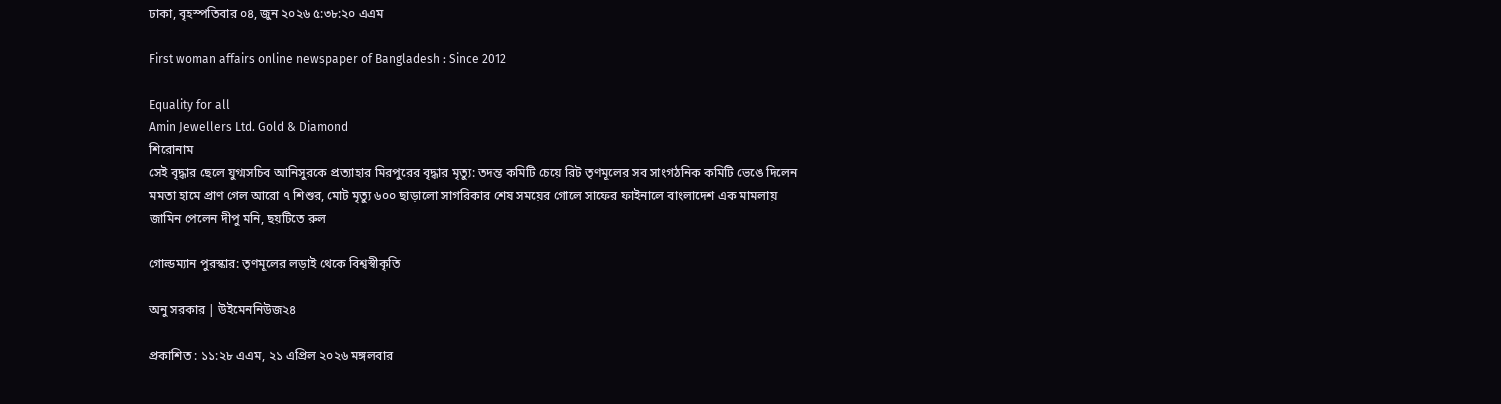ঢাকা, বৃহস্পতিবার ০৪, জুন ২০২৬ ৫:৩৮:২০ এএম

First woman affairs online newspaper of Bangladesh : Since 2012

Equality for all
Amin Jewellers Ltd. Gold & Diamond
শিরোনাম
সেই বৃদ্ধার ছেলে যুগ্মসচিব আনিসুরকে প্রত্যাহার মিরপুরের বৃদ্ধার মৃত্যু: তদন্ত কমিটি চেয়ে রিট তৃণমূলের সব সাংগঠনিক কমিটি ভেঙে দিলেন মমতা হামে প্রাণ গেল আরো ৭ শিশুর, মোট মৃত্যু ৬০০ ছাড়ালো সাগরিকার শেষ সময়ের গোলে সাফের ফাইনালে বাংলাদেশ এক মামলায় জামিন পেলেন দীপু মনি, ছয়টিতে রুল

গোল্ডম্যান পুরস্কার: তৃণমূলের লড়াই থেকে বিশ্বস্বীকৃতি

অনু সরকার | উইমেননিউজ২৪

প্রকাশিত : ১১:২৮ এএম, ২১ এপ্রিল ২০২৬ মঙ্গলবার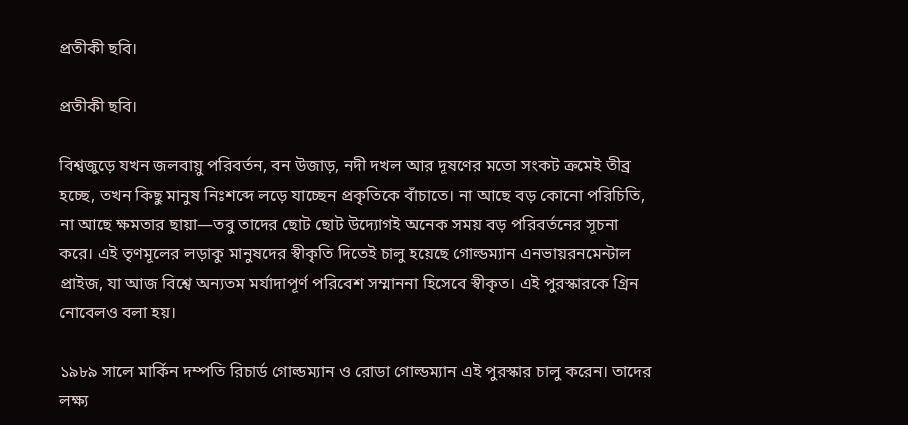প্রতীকী ছবি।

প্রতীকী ছবি।

বিশ্বজুড়ে যখন জলবায়ু পরিবর্তন, বন উজাড়, নদী দখল আর দূষণের মতো সংকট ক্রমেই তীব্র হচ্ছে, তখন কিছু মানুষ নিঃশব্দে লড়ে যাচ্ছেন প্রকৃতিকে বাঁচাতে। না আছে বড় কোনো পরিচিতি, না আছে ক্ষমতার ছায়া—তবু তাদের ছোট ছোট উদ্যোগই অনেক সময় বড় পরিবর্তনের সূচনা করে। এই তৃণমূলের লড়াকু মানুষদের স্বীকৃতি দিতেই চালু হয়েছে গোল্ডম্যান এনভায়রনমেন্টাল প্রাইজ, যা আজ বিশ্বে অন্যতম মর্যাদাপূর্ণ পরিবেশ সম্মাননা হিসেবে স্বীকৃত। এই পুরস্কারকে গ্রিন নোবেলও বলা হয়।

১৯৮৯ সালে মার্কিন দম্পতি রিচার্ড গোল্ডম্যান ও রোডা গোল্ডম্যান এই পুরস্কার চালু করেন। তাদের লক্ষ্য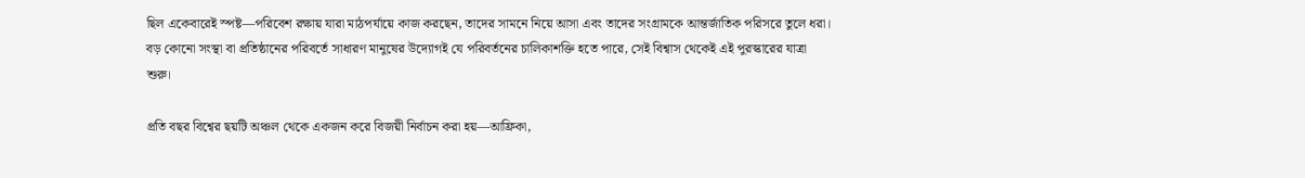ছিল একেবারেই স্পষ্ট—পরিবেশ রক্ষায় যারা মাঠপর্যায়ে কাজ করছেন, তাদের সামনে নিয়ে আসা এবং তাদের সংগ্রামকে আন্তর্জাতিক পরিসরে তুলে ধরা। বড় কোনো সংস্থা বা প্রতিষ্ঠানের পরিবর্তে সাধারণ মানুষের উদ্যোগই যে পরিবর্তনের চালিকাশক্তি হতে পারে, সেই বিশ্বাস থেকেই এই পুরস্কারের যাত্রা শুরু।

প্রতি বছর বিশ্বের ছয়টি অঞ্চল থেকে একজন করে বিজয়ী নির্বাচন করা হয়—আফ্রিকা,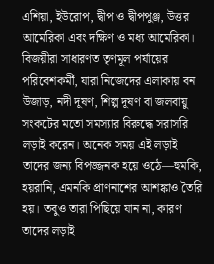এশিয়া, ইউরোপ, দ্বীপ ও দ্বীপপুঞ্জ, উত্তর আমেরিকা এবং দক্ষিণ ও মধ্য আমেরিকা। বিজয়ীরা সাধারণত তৃণমূল পর্যায়ের পরিবেশকর্মী, যারা নিজেদের এলাকায় বন উজাড়, নদী দূষণ, শিল্প দূষণ বা জলবায়ু সংকটের মতো সমস্যার বিরুদ্ধে সরাসরি লড়াই করেন। অনেক সময় এই লড়াই তাদের জন্য বিপজ্জনক হয়ে ওঠে—হুমকি, হয়রানি, এমনকি প্রাণনাশের আশঙ্কাও তৈরি হয়। তবুও তারা পিছিয়ে যান না, কারণ তাদের লড়াই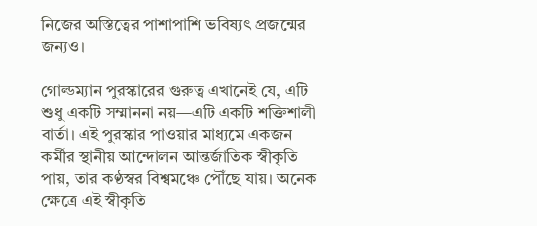নিজের অস্তিত্বের পাশাপাশি ভবিষ্যৎ প্রজন্মের জন্যও।

গোল্ডম্যান পুরস্কারের গুরুত্ব এখানেই যে, এটি শুধু একটি সম্মাননা নয়—এটি একটি শক্তিশালী বার্তা। এই পুরস্কার পাওয়ার মাধ্যমে একজন কর্মীর স্থানীয় আন্দোলন আন্তর্জাতিক স্বীকৃতি পায়, তার কণ্ঠস্বর বিশ্বমঞ্চে পৌঁছে যায়। অনেক ক্ষেত্রে এই স্বীকৃতি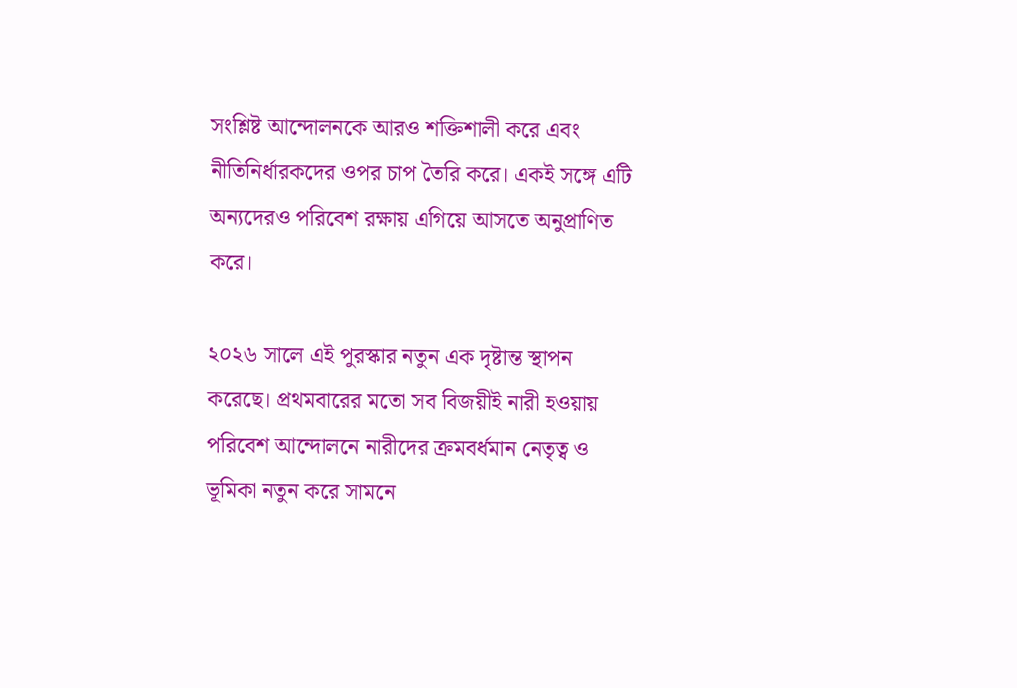সংশ্লিষ্ট আন্দোলনকে আরও শক্তিশালী করে এবং নীতিনির্ধারকদের ওপর চাপ তৈরি করে। একই সঙ্গে এটি অন্যদেরও পরিবেশ রক্ষায় এগিয়ে আসতে অনুপ্রাণিত করে।

২০২৬ সালে এই পুরস্কার নতুন এক দৃষ্টান্ত স্থাপন করেছে। প্রথমবারের মতো সব বিজয়ীই নারী হওয়ায় পরিবেশ আন্দোলনে নারীদের ক্রমবর্ধমান নেতৃত্ব ও ভূমিকা নতুন করে সামনে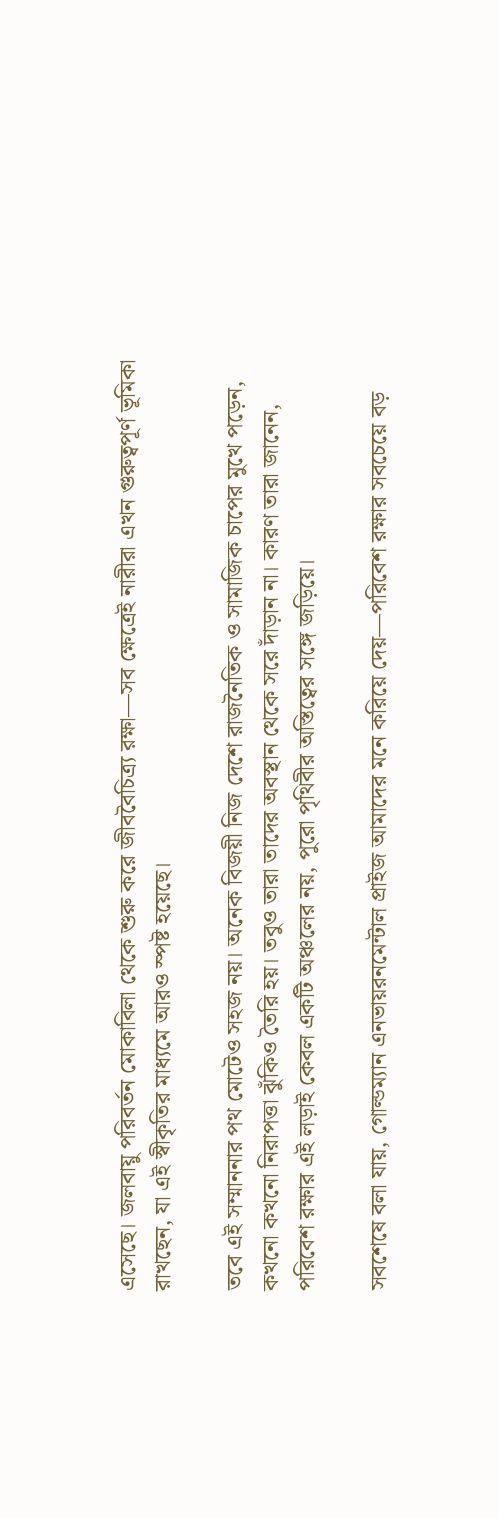এসেছে। জলবায়ু পরিবর্তন মোকাবিলা থেকে শুরু করে জীববৈচিত্র্য রক্ষা—সব ক্ষেত্রেই নারীরা এখন গুরুত্বপূর্ণ ভূমিকা রাখছেন, যা এই স্বীকৃতির মাধ্যমে আরও স্পষ্ট হয়েছে।

তবে এই সম্মাননার পথ মোটেও সহজ নয়। অনেক বিজয়ী নিজ দেশে রাজনৈতিক ও সামাজিক চাপের মুখে পড়েন, কখনো কখনো নিরাপত্তা ঝুঁকিও তৈরি হয়। তবুও তারা তাদের অবস্থান থেকে সরে দাঁড়ান না। কারণ তারা জানেন, পরিবেশ রক্ষার এই লড়াই কেবল একটি অঞ্চলের নয়, পুরো পৃথিবীর অস্তিত্বের সঙ্গে জড়িয়ে।

সবশেষে বলা যায়, গোল্ডম্যান এনভায়রনমেন্টাল প্রাইজ আমাদের মনে করিয়ে দেয়—পরিবেশ রক্ষার সবচেয়ে বড়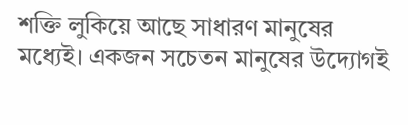শক্তি লুকিয়ে আছে সাধারণ মানুষের মধ্যেই। একজন সচেতন মানুষের উদ্যোগই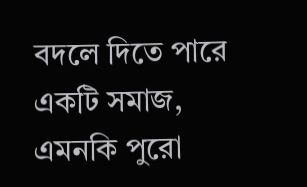বদলে দিতে পারে একটি সমাজ, এমনকি পুরো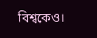বিশ্বকেও।